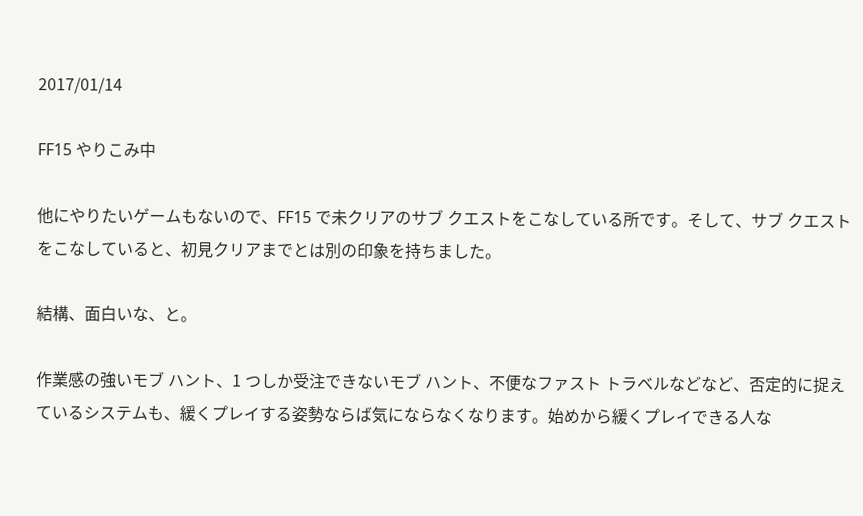2017/01/14

FF15 やりこみ中

他にやりたいゲームもないので、FF15 で未クリアのサブ クエストをこなしている所です。そして、サブ クエストをこなしていると、初見クリアまでとは別の印象を持ちました。

結構、面白いな、と。

作業感の強いモブ ハント、1 つしか受注できないモブ ハント、不便なファスト トラベルなどなど、否定的に捉えているシステムも、緩くプレイする姿勢ならば気にならなくなります。始めから緩くプレイできる人な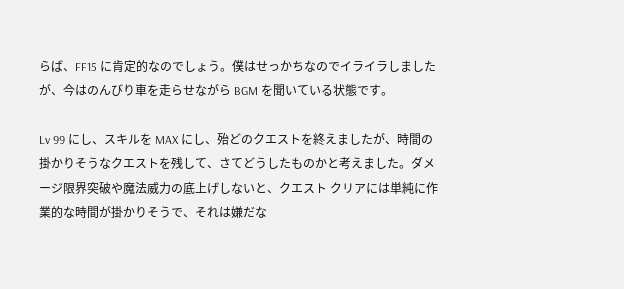らば、FF15 に肯定的なのでしょう。僕はせっかちなのでイライラしましたが、今はのんびり車を走らせながら BGM を聞いている状態です。

Lv 99 にし、スキルを MAX にし、殆どのクエストを終えましたが、時間の掛かりそうなクエストを残して、さてどうしたものかと考えました。ダメージ限界突破や魔法威力の底上げしないと、クエスト クリアには単純に作業的な時間が掛かりそうで、それは嫌だな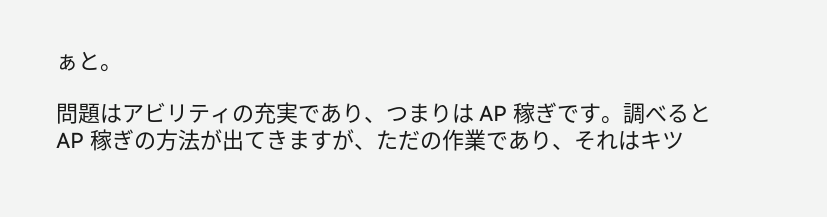ぁと。

問題はアビリティの充実であり、つまりは AP 稼ぎです。調べると AP 稼ぎの方法が出てきますが、ただの作業であり、それはキツ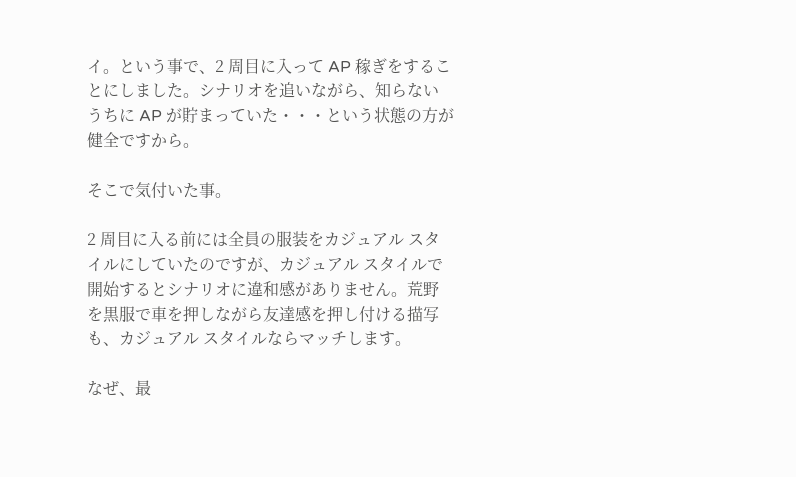イ。という事で、2 周目に入って AP 稼ぎをすることにしました。シナリオを追いながら、知らないうちに AP が貯まっていた・・・という状態の方が健全ですから。

そこで気付いた事。

2 周目に入る前には全員の服装をカジュアル スタイルにしていたのですが、カジュアル スタイルで開始するとシナリオに違和感がありません。荒野を黒服で車を押しながら友達感を押し付ける描写も、カジュアル スタイルならマッチします。

なぜ、最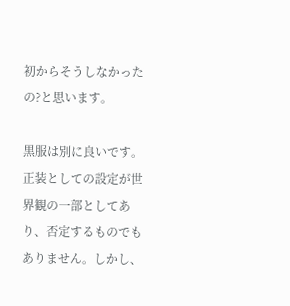初からそうしなかったの?と思います。

黒服は別に良いです。正装としての設定が世界観の一部としてあり、否定するものでもありません。しかし、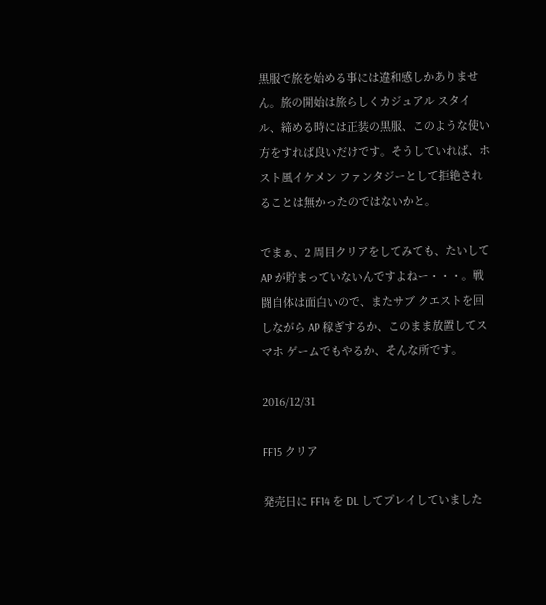黒服で旅を始める事には違和感しかありません。旅の開始は旅らしくカジュアル スタイル、締める時には正装の黒服、このような使い方をすれば良いだけです。そうしていれば、ホスト風イケメン ファンタジーとして拒絶されることは無かったのではないかと。

でまぁ、2 周目クリアをしてみても、たいして AP が貯まっていないんですよねー・・・。戦闘自体は面白いので、またサブ クエストを回しながら AP 稼ぎするか、このまま放置してスマホ ゲームでもやるか、そんな所です。

2016/12/31

FF15 クリア

発売日に FF14 を DL してプレイしていました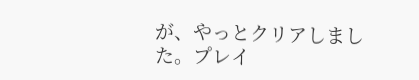が、やっとクリアしました。プレイ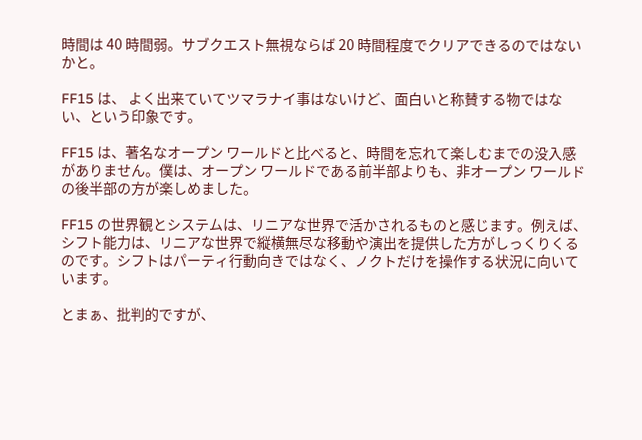時間は 40 時間弱。サブクエスト無視ならば 20 時間程度でクリアできるのではないかと。

FF15 は、 よく出来ていてツマラナイ事はないけど、面白いと称賛する物ではない、という印象です。

FF15 は、著名なオープン ワールドと比べると、時間を忘れて楽しむまでの没入感がありません。僕は、オープン ワールドである前半部よりも、非オープン ワールドの後半部の方が楽しめました。

FF15 の世界観とシステムは、リニアな世界で活かされるものと感じます。例えば、シフト能力は、リニアな世界で縦横無尽な移動や演出を提供した方がしっくりくるのです。シフトはパーティ行動向きではなく、ノクトだけを操作する状況に向いています。

とまぁ、批判的ですが、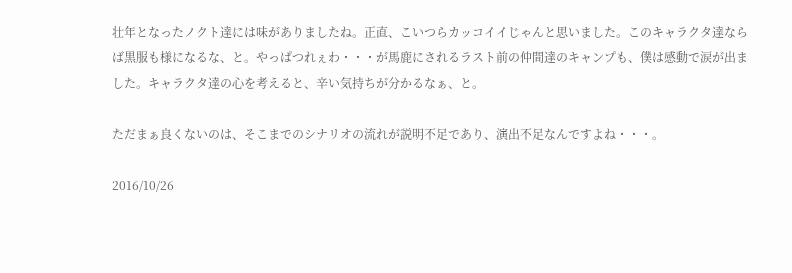壮年となったノクト達には味がありましたね。正直、こいつらカッコイイじゃんと思いました。このキャラクタ達ならば黒服も様になるな、と。やっぱつれぇわ・・・が馬鹿にされるラスト前の仲間達のキャンプも、僕は感動で涙が出ました。キャラクタ達の心を考えると、辛い気持ちが分かるなぁ、と。

ただまぁ良くないのは、そこまでのシナリオの流れが説明不足であり、演出不足なんですよね・・・。

2016/10/26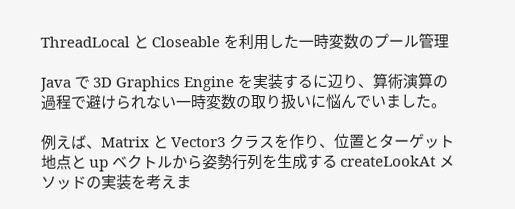ThreadLocal と Closeable を利用した一時変数のプール管理

Java で 3D Graphics Engine を実装するに辺り、算術演算の過程で避けられない一時変数の取り扱いに悩んでいました。

例えば、Matrix と Vector3 クラスを作り、位置とターゲット地点と up ベクトルから姿勢行列を生成する createLookAt メソッドの実装を考えま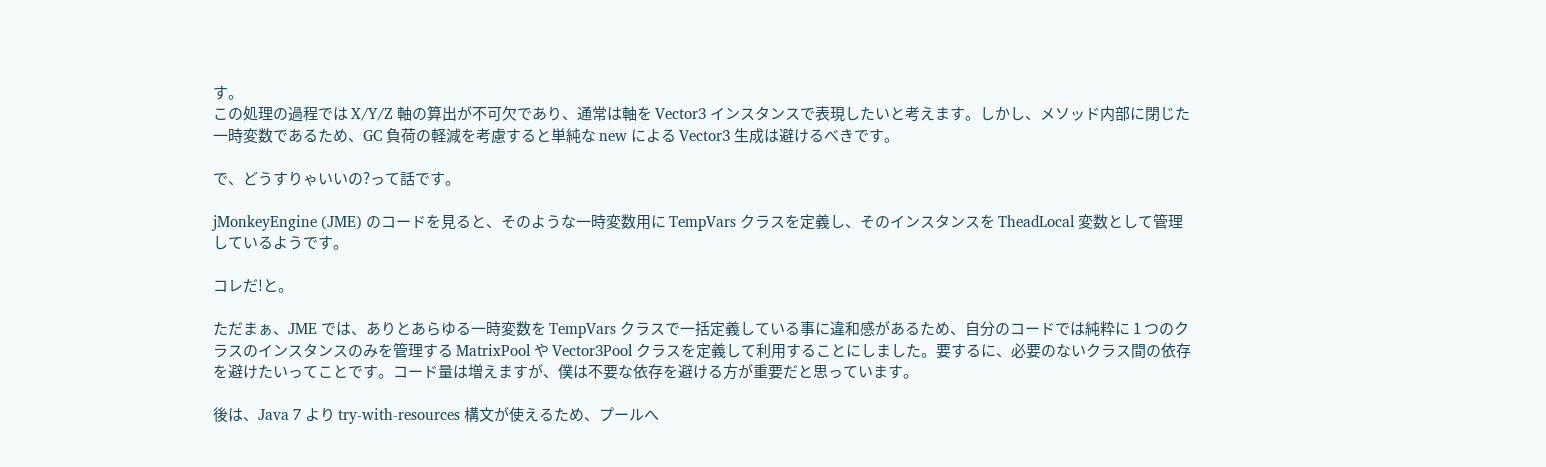す。
この処理の過程では X/Y/Z 軸の算出が不可欠であり、通常は軸を Vector3 インスタンスで表現したいと考えます。しかし、メソッド内部に閉じた一時変数であるため、GC 負荷の軽減を考慮すると単純な new による Vector3 生成は避けるべきです。

で、どうすりゃいいの?って話です。

jMonkeyEngine (JME) のコードを見ると、そのような一時変数用に TempVars クラスを定義し、そのインスタンスを TheadLocal 変数として管理しているようです。

コレだ!と。

ただまぁ、JME では、ありとあらゆる一時変数を TempVars クラスで一括定義している事に違和感があるため、自分のコードでは純粋に 1 つのクラスのインスタンスのみを管理する MatrixPool や Vector3Pool クラスを定義して利用することにしました。要するに、必要のないクラス間の依存を避けたいってことです。コード量は増えますが、僕は不要な依存を避ける方が重要だと思っています。

後は、Java 7 より try-with-resources 構文が使えるため、プールへ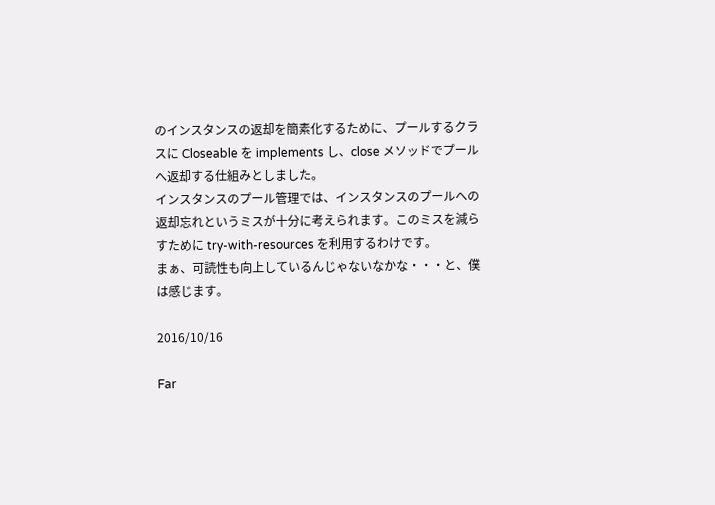のインスタンスの返却を簡素化するために、プールするクラスに Closeable を implements し、close メソッドでプールへ返却する仕組みとしました。
インスタンスのプール管理では、インスタンスのプールへの返却忘れというミスが十分に考えられます。このミスを減らすために try-with-resources を利用するわけです。
まぁ、可読性も向上しているんじゃないなかな・・・と、僕は感じます。

2016/10/16

Far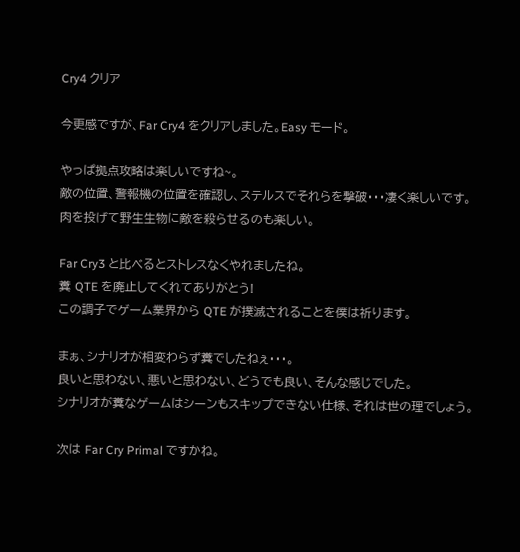Cry4 クリア

今更感ですが、Far Cry4 をクリアしました。Easy モード。

やっぱ拠点攻略は楽しいですね~。
敵の位置、警報機の位置を確認し、ステルスでそれらを撃破・・・凄く楽しいです。
肉を投げて野生生物に敵を殺らせるのも楽しい。

Far Cry3 と比べるとストレスなくやれましたね。
糞 QTE を廃止してくれてありがとう!
この調子でゲーム業界から QTE が撲滅されることを僕は祈ります。

まぁ、シナリオが相変わらず糞でしたねぇ・・・。
良いと思わない、悪いと思わない、どうでも良い、そんな感じでした。
シナリオが糞なゲームはシーンもスキップできない仕様、それは世の理でしょう。

次は Far Cry Primal ですかね。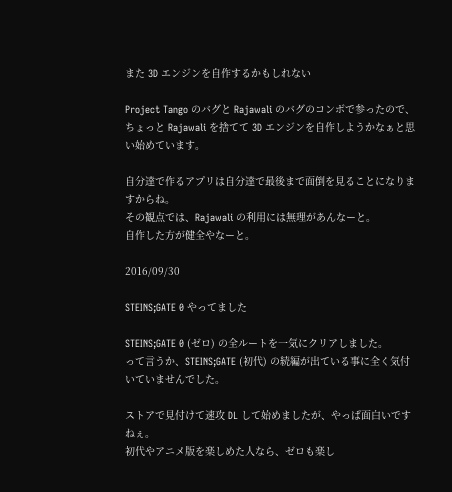また 3D エンジンを自作するかもしれない

Project Tango のバグと Rajawali のバグのコンボで参ったので、ちょっと Rajawali を捨てて 3D エンジンを自作しようかなぁと思い始めています。

自分達で作るアプリは自分達で最後まで面倒を見ることになりますからね。
その観点では、Rajawali の利用には無理があんなーと。
自作した方が健全やなーと。

2016/09/30

STEINS;GATE 0 やってました

STEINS;GATE 0 (ゼロ) の全ルートを一気にクリアしました。
って言うか、STEINS;GATE (初代) の続編が出ている事に全く気付いていませんでした。

ストアで見付けて速攻 DL して始めましたが、やっぱ面白いですねぇ。
初代やアニメ版を楽しめた人なら、ゼロも楽し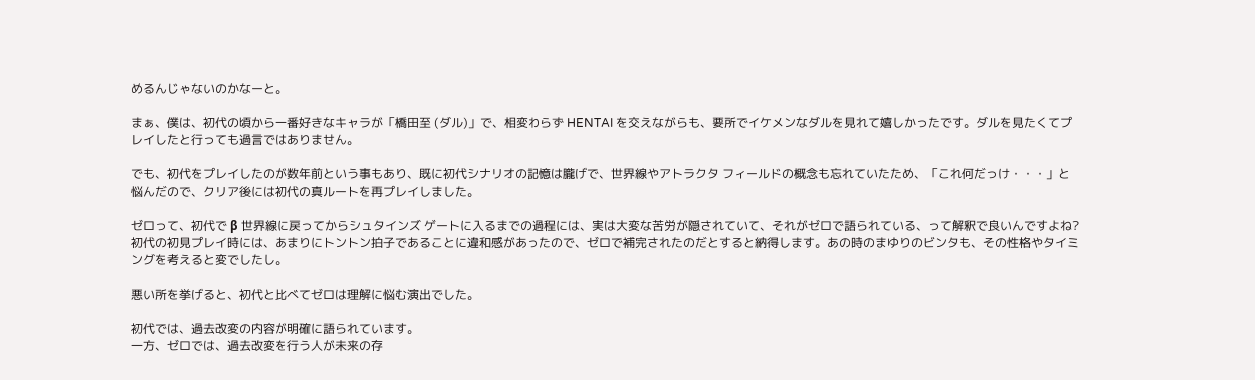めるんじゃないのかなーと。

まぁ、僕は、初代の頃から一番好きなキャラが「橋田至 (ダル)」で、相変わらず HENTAI を交えながらも、要所でイケメンなダルを見れて嬉しかったです。ダルを見たくてプレイしたと行っても過言ではありません。

でも、初代をプレイしたのが数年前という事もあり、既に初代シナリオの記憶は朧げで、世界線やアトラクタ フィールドの概念も忘れていたため、「これ何だっけ・・・」と悩んだので、クリア後には初代の真ルートを再プレイしました。

ゼロって、初代で β 世界線に戻ってからシュタインズ ゲートに入るまでの過程には、実は大変な苦労が隠されていて、それがゼロで語られている、って解釈で良いんですよね?
初代の初見プレイ時には、あまりにトントン拍子であることに違和感があったので、ゼロで補完されたのだとすると納得します。あの時のまゆりのビンタも、その性格やタイミングを考えると変でしたし。

悪い所を挙げると、初代と比べてゼロは理解に悩む演出でした。

初代では、過去改変の内容が明確に語られています。
一方、ゼロでは、過去改変を行う人が未来の存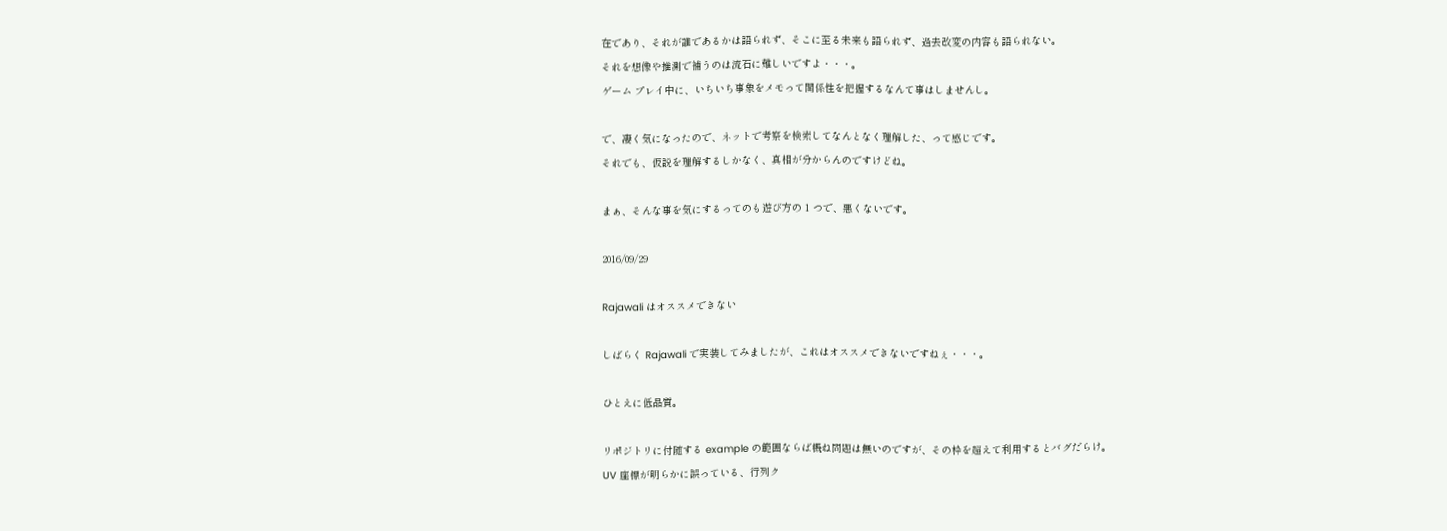在であり、それが誰であるかは語られず、そこに至る未来も語られず、過去改変の内容も語られない。
それを想像や推測で補うのは流石に難しいですよ・・・。
ゲーム プレイ中に、いちいち事象をメモって関係性を把握するなんて事はしませんし。

で、凄く気になったので、ネットで考察を検索してなんとなく理解した、って感じです。
それでも、仮説を理解するしかなく、真相が分からんのですけどね。

まぁ、そんな事を気にするってのも遊び方の 1 つで、悪くないです。

2016/09/29

Rajawali はオススメできない

しばらく Rajawali で実装してみましたが、これはオススメできないですねぇ・・・。

ひとえに低品質。

リポジトリに付随する example の範囲ならば概ね問題は無いのですが、その枠を超えて利用するとバグだらけ。
UV 座標が明らかに誤っている、行列ク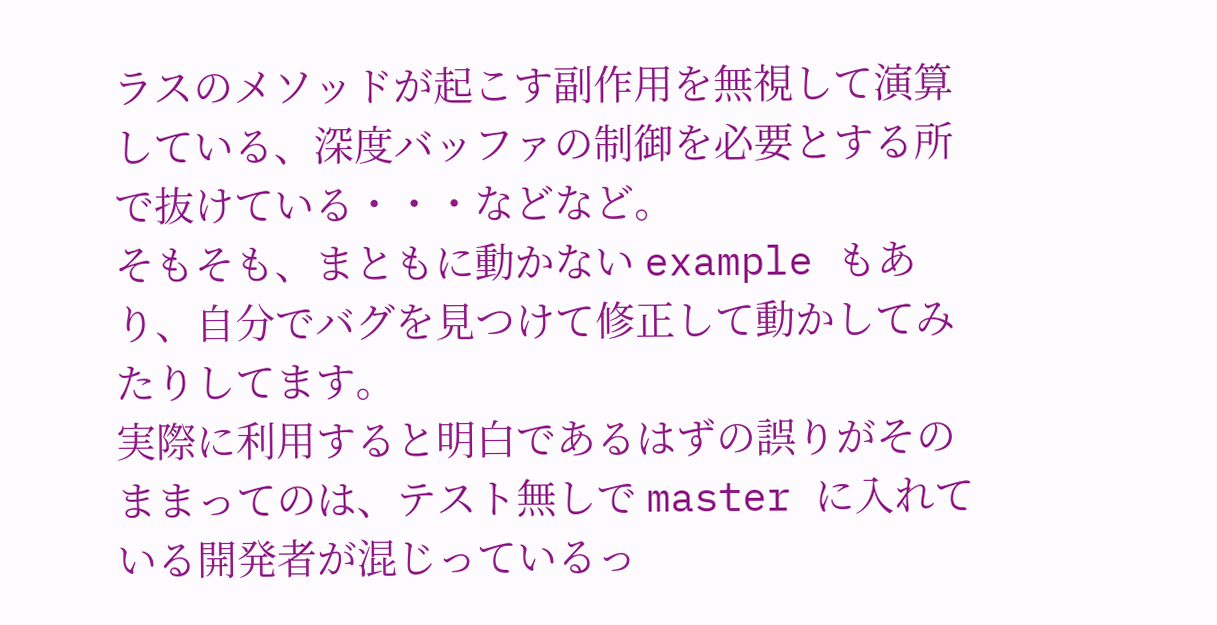ラスのメソッドが起こす副作用を無視して演算している、深度バッファの制御を必要とする所で抜けている・・・などなど。
そもそも、まともに動かない example もあり、自分でバグを見つけて修正して動かしてみたりしてます。
実際に利用すると明白であるはずの誤りがそのままってのは、テスト無しで master に入れている開発者が混じっているっ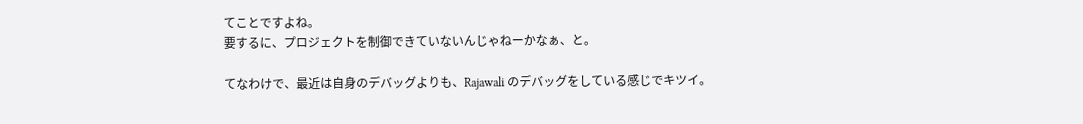てことですよね。
要するに、プロジェクトを制御できていないんじゃねーかなぁ、と。

てなわけで、最近は自身のデバッグよりも、Rajawali のデバッグをしている感じでキツイ。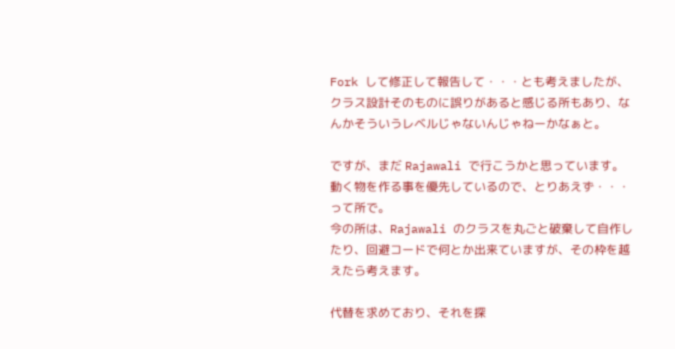Fork して修正して報告して・・・とも考えましたが、クラス設計そのものに誤りがあると感じる所もあり、なんかそういうレベルじゃないんじゃねーかなぁと。

ですが、まだ Rajawali で行こうかと思っています。
動く物を作る事を優先しているので、とりあえず・・・って所で。
今の所は、Rajawali のクラスを丸ごと破棄して自作したり、回避コードで何とか出来ていますが、その枠を越えたら考えます。

代替を求めており、それを探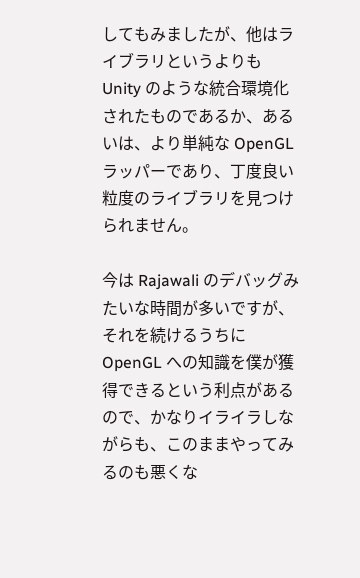してもみましたが、他はライブラリというよりも Unity のような統合環境化されたものであるか、あるいは、より単純な OpenGL ラッパーであり、丁度良い粒度のライブラリを見つけられません。

今は Rajawali のデバッグみたいな時間が多いですが、それを続けるうちに OpenGL への知識を僕が獲得できるという利点があるので、かなりイライラしながらも、このままやってみるのも悪くな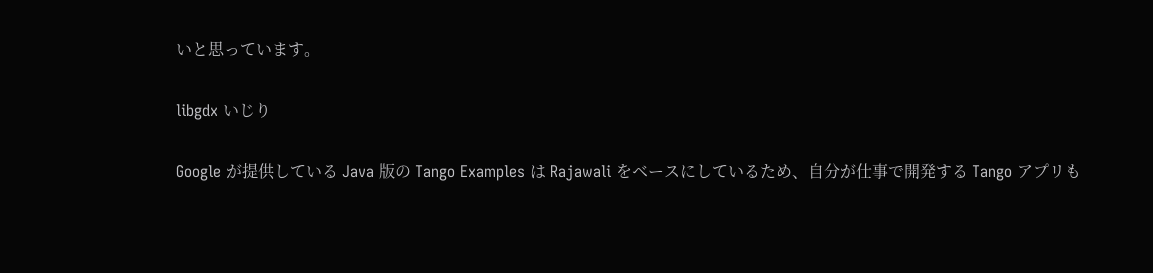いと思っています。

libgdx いじり

Google が提供している Java 版の Tango Examples は Rajawali をベースにしているため、自分が仕事で開発する Tango アプリも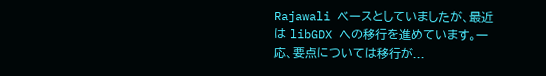Rajawali ベースとしていましたが、最近は libGDX への移行を進めています。一応、要点については移行が...